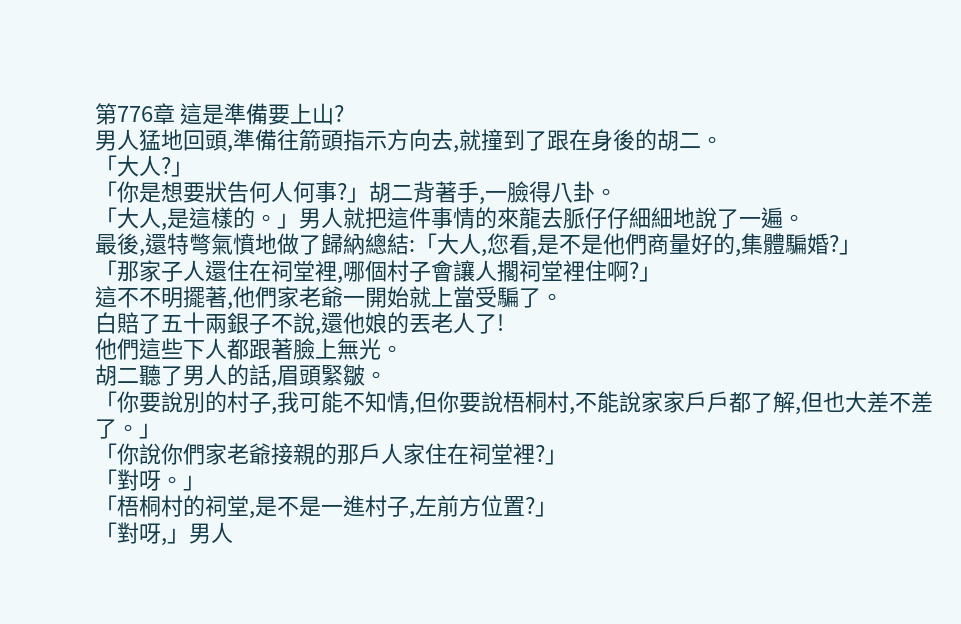第776章 這是準備要上山?
男人猛地回頭,準備往箭頭指示方向去,就撞到了跟在身後的胡二。
「大人?」
「你是想要狀告何人何事?」胡二背著手,一臉得八卦。
「大人,是這樣的。」男人就把這件事情的來龍去脈仔仔細細地說了一遍。
最後,還特彆氣憤地做了歸納總結:「大人,您看,是不是他們商量好的,集體騙婚?」
「那家子人還住在祠堂裡,哪個村子會讓人擱祠堂裡住啊?」
這不不明擺著,他們家老爺一開始就上當受騙了。
白賠了五十兩銀子不說,還他娘的丟老人了!
他們這些下人都跟著臉上無光。
胡二聽了男人的話,眉頭緊皺。
「你要說別的村子,我可能不知情,但你要說梧桐村,不能說家家戶戶都了解,但也大差不差了。」
「你說你們家老爺接親的那戶人家住在祠堂裡?」
「對呀。」
「梧桐村的祠堂,是不是一進村子,左前方位置?」
「對呀,」男人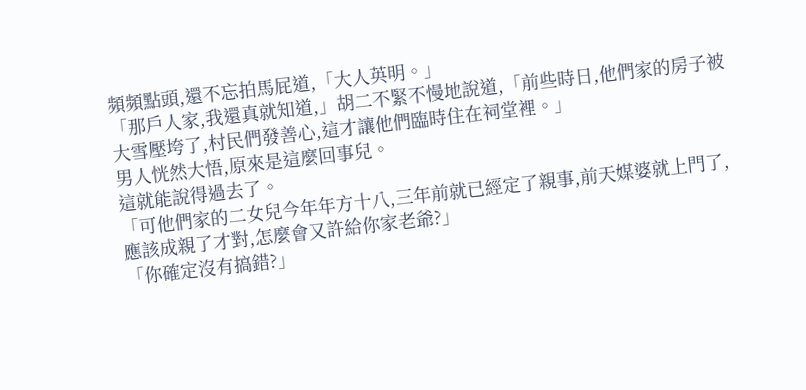頻頻點頭,還不忘拍馬屁道,「大人英明。」
「那戶人家,我還真就知道,」胡二不緊不慢地說道,「前些時日,他們家的房子被大雪壓垮了,村民們發善心,這才讓他們臨時住在祠堂裡。」
男人恍然大悟,原來是這麼回事兒。
這就能說得過去了。
「可他們家的二女兒今年年方十八,三年前就已經定了親事,前天媒婆就上門了,應該成親了才對,怎麼會又許給你家老爺?」
「你確定沒有搞錯?」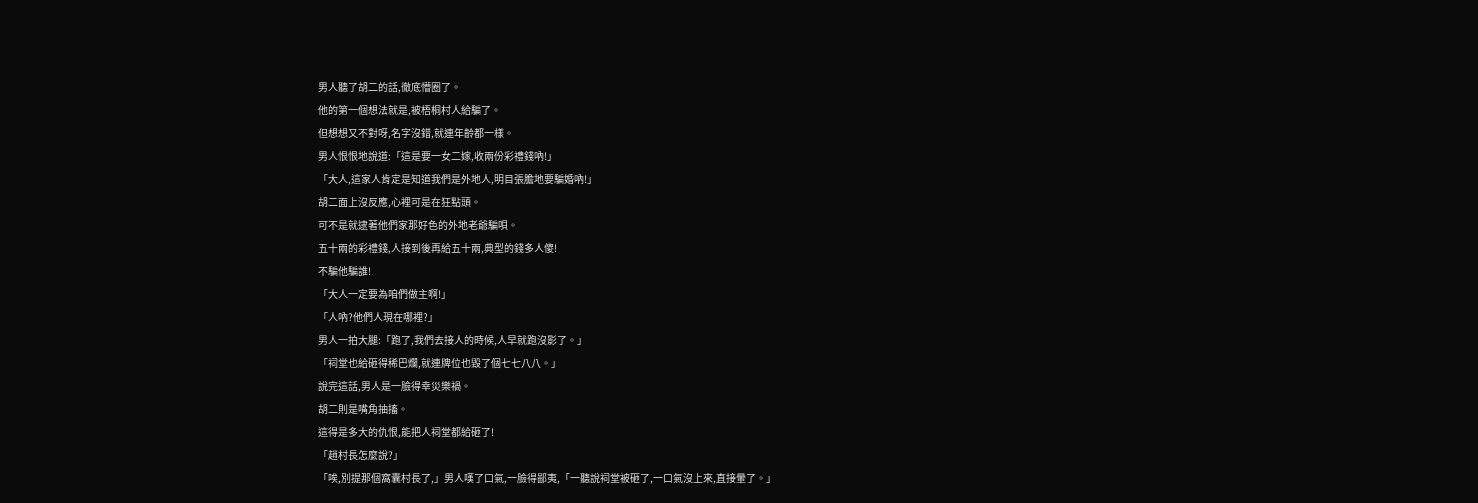男人聽了胡二的話,徹底懵圈了。
他的第一個想法就是,被梧桐村人給騙了。
但想想又不對呀,名字沒錯,就連年齡都一樣。
男人恨恨地說道:「這是要一女二嫁,收兩份彩禮錢吶!」
「大人,這家人肯定是知道我們是外地人,明目張膽地要騙婚吶!」
胡二面上沒反應,心裡可是在狂點頭。
可不是就逮著他們家那好色的外地老爺騙唄。
五十兩的彩禮錢,人接到後再給五十兩,典型的錢多人傻!
不騙他騙誰!
「大人一定要為咱們做主啊!」
「人吶?他們人現在哪裡?」
男人一拍大腿:「跑了,我們去接人的時候,人早就跑沒影了。」
「祠堂也給砸得稀巴爛,就連牌位也毀了個七七八八。」
說完這話,男人是一臉得幸災樂禍。
胡二則是嘴角抽搐。
這得是多大的仇恨,能把人祠堂都給砸了!
「趙村長怎麼說?」
「唉,別提那個窩囊村長了,」男人嘆了口氣,一臉得鄙夷,「一聽說祠堂被砸了,一口氣沒上來,直接暈了。」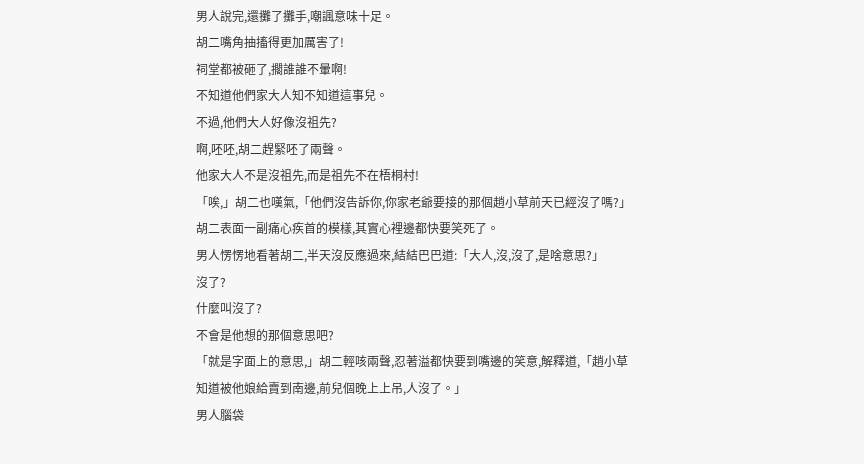男人說完,還攤了攤手,嘲諷意味十足。
胡二嘴角抽搐得更加厲害了!
祠堂都被砸了,擱誰誰不暈啊!
不知道他們家大人知不知道這事兒。
不過,他們大人好像沒祖先?
啊,呸呸,胡二趕緊呸了兩聲。
他家大人不是沒祖先,而是祖先不在梧桐村!
「唉,」胡二也嘆氣,「他們沒告訴你,你家老爺要接的那個趙小草前天已經沒了嗎?」
胡二表面一副痛心疾首的模樣,其實心裡邊都快要笑死了。
男人愣愣地看著胡二,半天沒反應過來,結結巴巴道:「大人,沒,沒了,是啥意思?」
沒了?
什麼叫沒了?
不會是他想的那個意思吧?
「就是字面上的意思,」胡二輕咳兩聲,忍著溢都快要到嘴邊的笑意,解釋道,「趙小草知道被他娘給賣到南邊,前兒個晚上上吊,人沒了。」
男人腦袋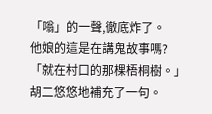「嗡」的一聲,徹底炸了。
他娘的這是在講鬼故事嗎?
「就在村口的那棵梧桐樹。」胡二悠悠地補充了一句。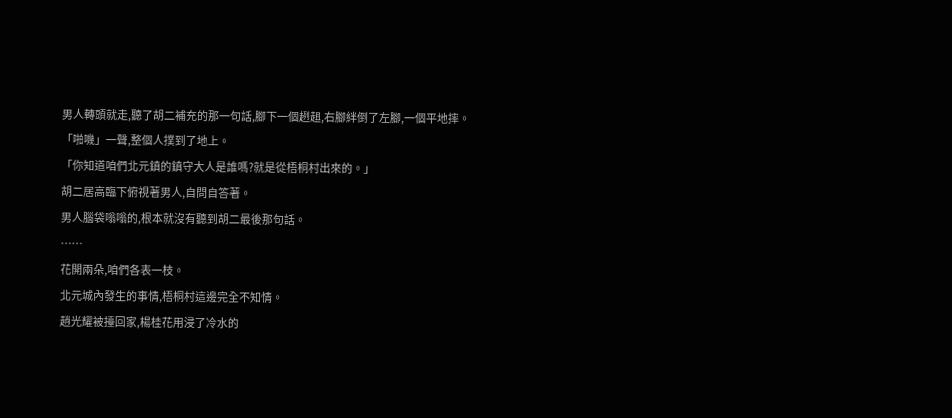男人轉頭就走,聽了胡二補充的那一句話,腳下一個趔趄,右腳絆倒了左腳,一個平地摔。
「啪嘰」一聲,整個人撲到了地上。
「你知道咱們北元鎮的鎮守大人是誰嗎?就是從梧桐村出來的。」
胡二居高臨下俯視著男人,自問自答著。
男人腦袋嗡嗡的,根本就沒有聽到胡二最後那句話。
……
花開兩朵,咱們各表一枝。
北元城內發生的事情,梧桐村這邊完全不知情。
趙光耀被擡回家,楊桂花用浸了冷水的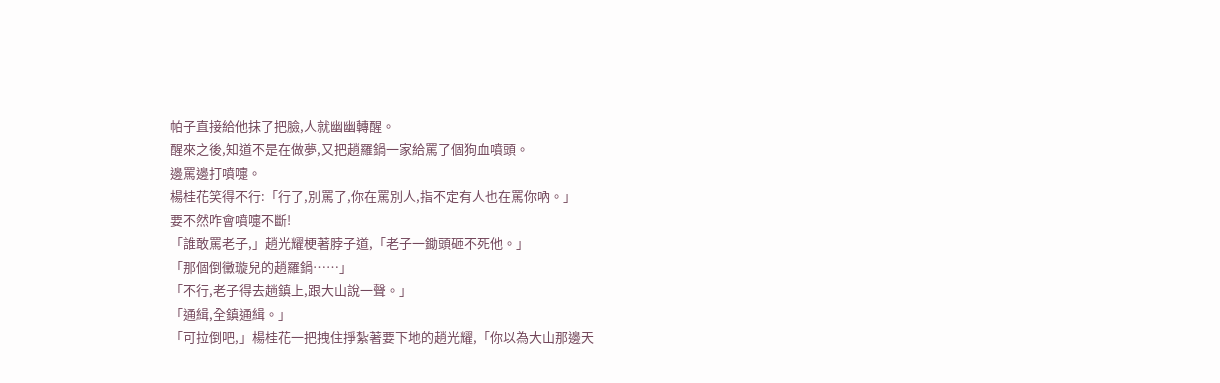帕子直接給他抹了把臉,人就幽幽轉醒。
醒來之後,知道不是在做夢,又把趙羅鍋一家給罵了個狗血噴頭。
邊罵邊打噴嚏。
楊桂花笑得不行:「行了,別罵了,你在罵別人,指不定有人也在罵你吶。」
要不然咋會噴嚏不斷!
「誰敢罵老子,」趙光耀梗著脖子道,「老子一鋤頭砸不死他。」
「那個倒黴璇兒的趙羅鍋……」
「不行,老子得去趟鎮上,跟大山說一聲。」
「通緝,全鎮通緝。」
「可拉倒吧,」楊桂花一把拽住掙紮著要下地的趙光耀,「你以為大山那邊天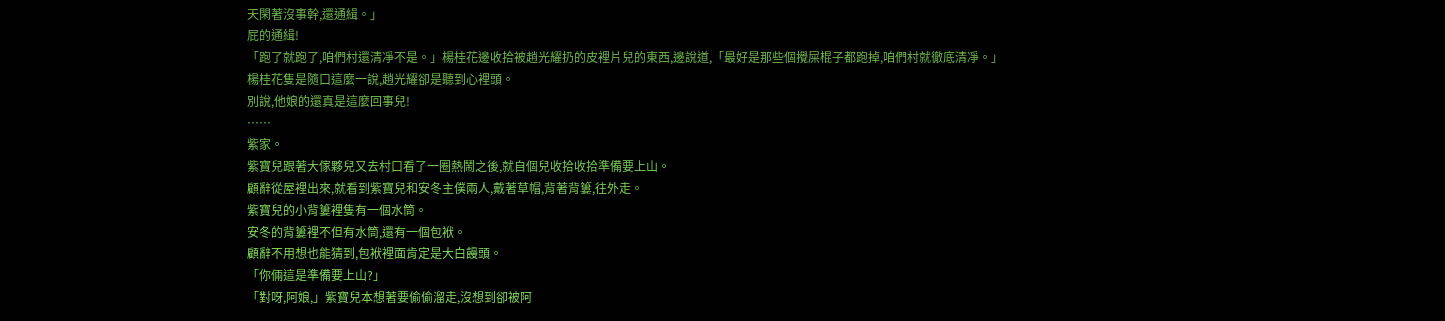天閑著沒事幹,還通緝。」
屁的通緝!
「跑了就跑了,咱們村還清凈不是。」楊桂花邊收拾被趙光耀扔的皮裡片兒的東西,邊說道,「最好是那些個攪屎棍子都跑掉,咱們村就徹底清凈。」
楊桂花隻是隨口這麼一說,趙光耀卻是聽到心裡頭。
別說,他娘的還真是這麼回事兒!
……
紫家。
紫寶兒跟著大傢夥兒又去村口看了一圈熱鬧之後,就自個兒收拾收拾準備要上山。
顧辭從屋裡出來,就看到紫寶兒和安冬主僕兩人,戴著草帽,背著背簍,往外走。
紫寶兒的小背簍裡隻有一個水筒。
安冬的背簍裡不但有水筒,還有一個包袱。
顧辭不用想也能猜到,包袱裡面肯定是大白饅頭。
「你倆這是準備要上山?」
「對呀,阿娘,」紫寶兒本想著要偷偷溜走,沒想到卻被阿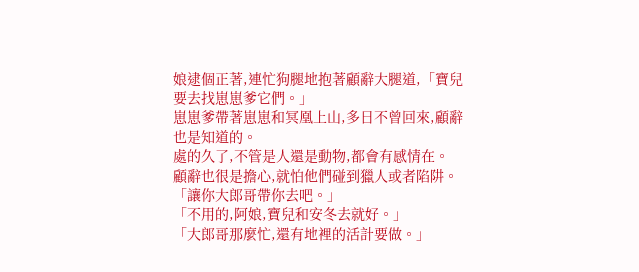娘逮個正著,連忙狗腿地抱著顧辭大腿道,「寶兒要去找崽崽爹它們。」
崽崽爹帶著崽崽和冥凰上山,多日不曾回來,顧辭也是知道的。
處的久了,不管是人還是動物,都會有感情在。
顧辭也很是擔心,就怕他們碰到獵人或者陷阱。
「讓你大郎哥帶你去吧。」
「不用的,阿娘,寶兒和安冬去就好。」
「大郎哥那麼忙,還有地裡的活計要做。」